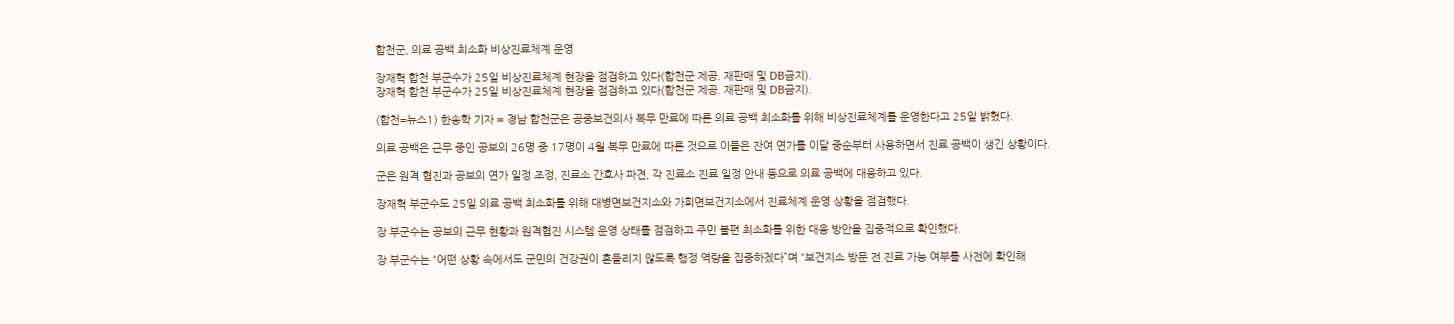합천군, 의료 공백 최소화 비상진료체계 운영

장재혁 합천 부군수가 25일 비상진료체계 현장을 점검하고 있다(합천군 제공. 재판매 및 DB금지).
장재혁 합천 부군수가 25일 비상진료체계 현장을 점검하고 있다(합천군 제공. 재판매 및 DB금지).

(합천=뉴스1) 한송학 기자 = 경남 합천군은 공중보건의사 복무 만료에 따른 의료 공백 최소화를 위해 비상진료체계를 운영한다고 25일 밝혔다.

의료 공백은 근무 중인 공보의 26명 중 17명이 4월 복무 만료에 따른 것으로 이들은 잔여 연가를 이달 중순부터 사용하면서 진료 공백이 생긴 상황이다.

군은 원격 협진과 공보의 연가 일정 조정, 진료소 간호사 파견, 각 진료소 진료 일정 안내 등으로 의료 공백에 대응하고 있다.

장재혁 부군수도 25일 의료 공백 최소화를 위해 대병면보건지소와 가회면보건지소에서 진료체계 운영 상황을 점검했다.

장 부군수는 공보의 근무 현황과 원격협진 시스템 운영 상태를 점검하고 주민 불편 최소화를 위한 대응 방안을 집중적으로 확인했다.

장 부군수는 “어떤 상황 속에서도 군민의 건강권이 흔들리지 않도록 행정 역량을 집중하겠다”며 “보건지소 방문 전 진료 가능 여부를 사전에 확인해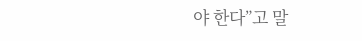야 한다”고 말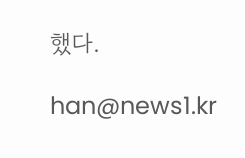했다.

han@news1.kr